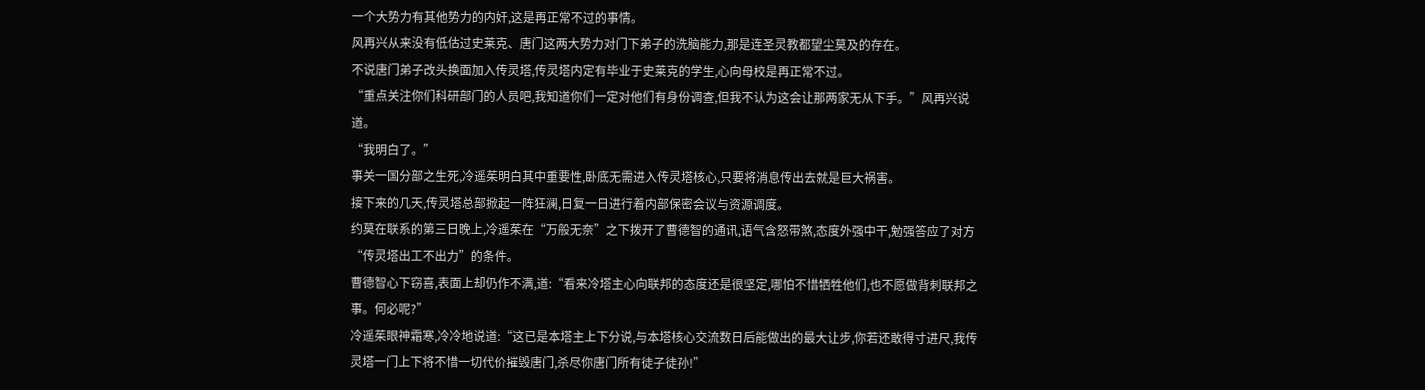一个大势力有其他势力的内奸,这是再正常不过的事情。
风再兴从来没有低估过史莱克、唐门这两大势力对门下弟子的洗脑能力,那是连圣灵教都望尘莫及的存在。
不说唐门弟子改头换面加入传灵塔,传灵塔内定有毕业于史莱克的学生,心向母校是再正常不过。
“重点关注你们科研部门的人员吧,我知道你们一定对他们有身份调查,但我不认为这会让那两家无从下手。”风再兴说道。
“我明白了。”
事关一国分部之生死,冷遥茱明白其中重要性,卧底无需进入传灵塔核心,只要将消息传出去就是巨大祸害。
接下来的几天,传灵塔总部掀起一阵狂澜,日复一日进行着内部保密会议与资源调度。
约莫在联系的第三日晚上,冷遥茱在“万般无奈”之下拨开了曹德智的通讯,语气含怒带煞,态度外强中干,勉强答应了对方“传灵塔出工不出力”的条件。
曹德智心下窃喜,表面上却仍作不满,道:“看来冷塔主心向联邦的态度还是很坚定,哪怕不惜牺牲他们,也不愿做背刺联邦之事。何必呢?”
冷遥茱眼神霜寒,冷冷地说道:“这已是本塔主上下分说,与本塔核心交流数日后能做出的最大让步,你若还敢得寸进尺,我传灵塔一门上下将不惜一切代价摧毁唐门,杀尽你唐门所有徒子徒孙!”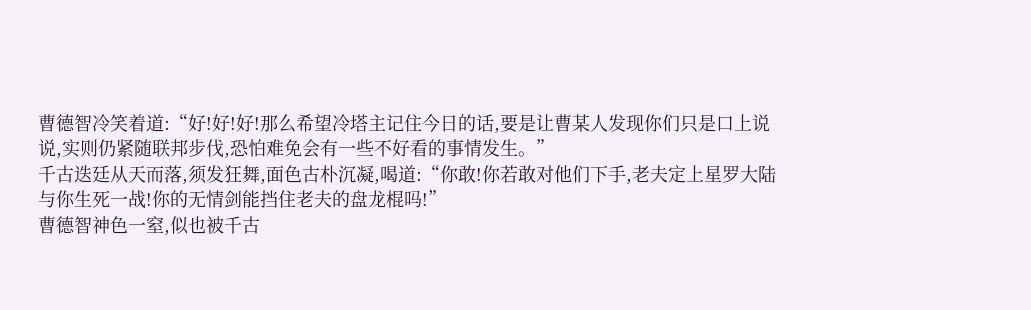曹德智冷笑着道:“好!好!好!那么希望冷塔主记住今日的话,要是让曹某人发现你们只是口上说说,实则仍紧随联邦步伐,恐怕难免会有一些不好看的事情发生。”
千古迭廷从天而落,须发狂舞,面色古朴沉凝,喝道:“你敢!你若敢对他们下手,老夫定上星罗大陆与你生死一战!你的无情剑能挡住老夫的盘龙棍吗!”
曹德智神色一窒,似也被千古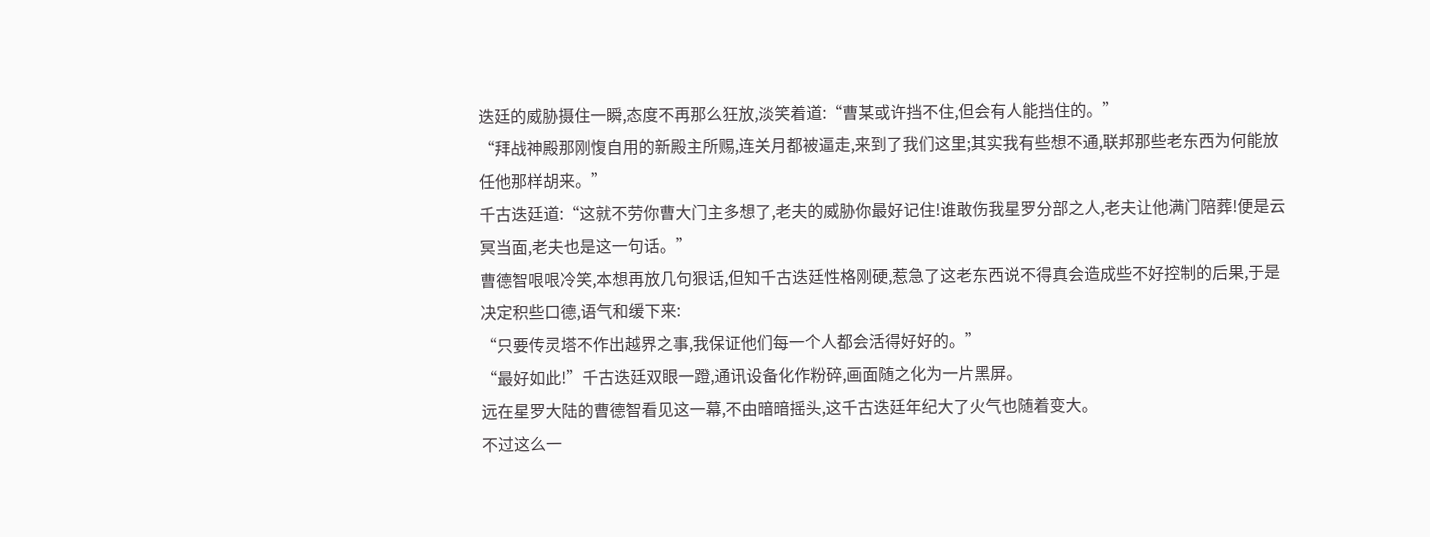迭廷的威胁摄住一瞬,态度不再那么狂放,淡笑着道:“曹某或许挡不住,但会有人能挡住的。”
“拜战神殿那刚愎自用的新殿主所赐,连关月都被逼走,来到了我们这里;其实我有些想不通,联邦那些老东西为何能放任他那样胡来。”
千古迭廷道:“这就不劳你曹大门主多想了,老夫的威胁你最好记住!谁敢伤我星罗分部之人,老夫让他满门陪葬!便是云冥当面,老夫也是这一句话。”
曹德智哏哏冷笑,本想再放几句狠话,但知千古迭廷性格刚硬,惹急了这老东西说不得真会造成些不好控制的后果,于是决定积些口德,语气和缓下来:
“只要传灵塔不作出越界之事,我保证他们每一个人都会活得好好的。”
“最好如此!”千古迭廷双眼一蹬,通讯设备化作粉碎,画面随之化为一片黑屏。
远在星罗大陆的曹德智看见这一幕,不由暗暗摇头,这千古迭廷年纪大了火气也随着变大。
不过这么一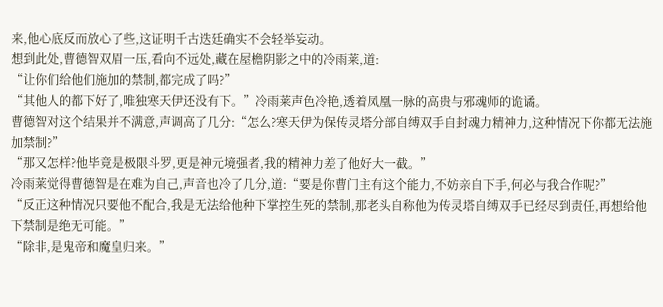来,他心底反而放心了些,这证明千古迭廷确实不会轻举妄动。
想到此处,曹德智双眉一压,看向不远处,藏在屋檐阴影之中的冷雨莱,道:
“让你们给他们施加的禁制,都完成了吗?”
“其他人的都下好了,唯独寒天伊还没有下。”冷雨莱声色冷艳,透着凤凰一脉的高贵与邪魂师的诡谲。
曹德智对这个结果并不满意,声调高了几分:“怎么?寒天伊为保传灵塔分部自缚双手自封魂力精神力,这种情况下你都无法施加禁制?”
“那又怎样?他毕竟是极限斗罗,更是神元境强者,我的精神力差了他好大一截。”
冷雨莱觉得曹德智是在难为自己,声音也冷了几分,道:“要是你曹门主有这个能力,不妨亲自下手,何必与我合作呢?”
“反正这种情况只要他不配合,我是无法给他种下掌控生死的禁制,那老头自称他为传灵塔自缚双手已经尽到责任,再想给他下禁制是绝无可能。”
“除非,是鬼帝和魔皇归来。”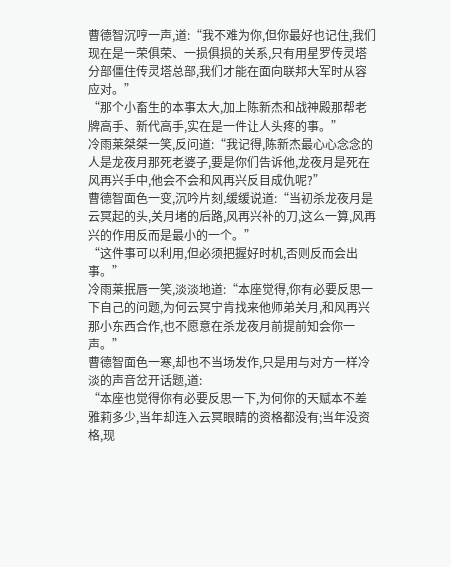曹德智沉哼一声,道:“我不难为你,但你最好也记住,我们现在是一荣俱荣、一损俱损的关系,只有用星罗传灵塔分部僵住传灵塔总部,我们才能在面向联邦大军时从容应对。”
“那个小畜生的本事太大,加上陈新杰和战神殿那帮老牌高手、新代高手,实在是一件让人头疼的事。”
冷雨莱桀桀一笑,反问道:“我记得,陈新杰最心心念念的人是龙夜月那死老婆子,要是你们告诉他,龙夜月是死在风再兴手中,他会不会和风再兴反目成仇呢?”
曹德智面色一变,沉吟片刻,缓缓说道:“当初杀龙夜月是云冥起的头,关月堵的后路,风再兴补的刀,这么一算,风再兴的作用反而是最小的一个。”
“这件事可以利用,但必须把握好时机,否则反而会出事。”
冷雨莱抿唇一笑,淡淡地道:“本座觉得,你有必要反思一下自己的问题,为何云冥宁肯找来他师弟关月,和风再兴那小东西合作,也不愿意在杀龙夜月前提前知会你一声。”
曹德智面色一寒,却也不当场发作,只是用与对方一样冷淡的声音岔开话题,道:
“本座也觉得你有必要反思一下,为何你的天赋本不差雅莉多少,当年却连入云冥眼睛的资格都没有;当年没资格,现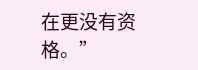在更没有资格。”